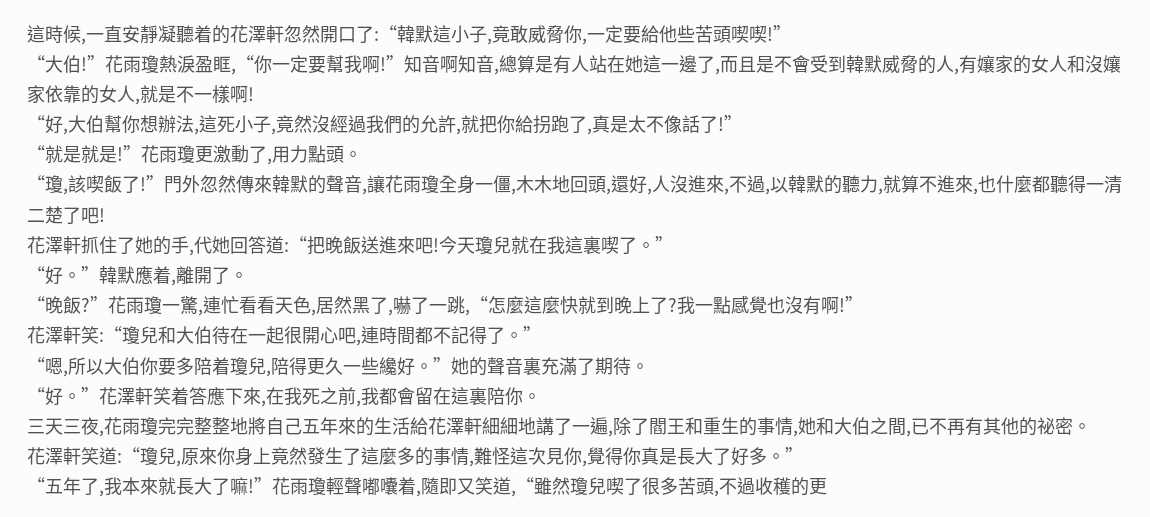這時候,一直安靜凝聽着的花澤軒忽然開口了:“韓默這小子,竟敢威脅你,一定要給他些苦頭喫喫!”
“大伯!”花雨瓊熱淚盈眶,“你一定要幫我啊!”知音啊知音,總算是有人站在她這一邊了,而且是不會受到韓默威脅的人,有孃家的女人和沒孃家依靠的女人,就是不一樣啊!
“好,大伯幫你想辦法,這死小子,竟然沒經過我們的允許,就把你給拐跑了,真是太不像話了!”
“就是就是!”花雨瓊更激動了,用力點頭。
“瓊,該喫飯了!”門外忽然傳來韓默的聲音,讓花雨瓊全身一僵,木木地回頭,還好,人沒進來,不過,以韓默的聽力,就算不進來,也什麼都聽得一清二楚了吧!
花澤軒抓住了她的手,代她回答道:“把晚飯送進來吧!今天瓊兒就在我這裏喫了。”
“好。”韓默應着,離開了。
“晚飯?”花雨瓊一驚,連忙看看天色,居然黑了,嚇了一跳,“怎麼這麼快就到晚上了?我一點感覺也沒有啊!”
花澤軒笑:“瓊兒和大伯待在一起很開心吧,連時間都不記得了。”
“嗯,所以大伯你要多陪着瓊兒,陪得更久一些纔好。”她的聲音裏充滿了期待。
“好。”花澤軒笑着答應下來,在我死之前,我都會留在這裏陪你。
三天三夜,花雨瓊完完整整地將自己五年來的生活給花澤軒細細地講了一遍,除了閻王和重生的事情,她和大伯之間,已不再有其他的祕密。
花澤軒笑道:“瓊兒,原來你身上竟然發生了這麼多的事情,難怪這次見你,覺得你真是長大了好多。”
“五年了,我本來就長大了嘛!”花雨瓊輕聲嘟囔着,隨即又笑道,“雖然瓊兒喫了很多苦頭,不過收穫的更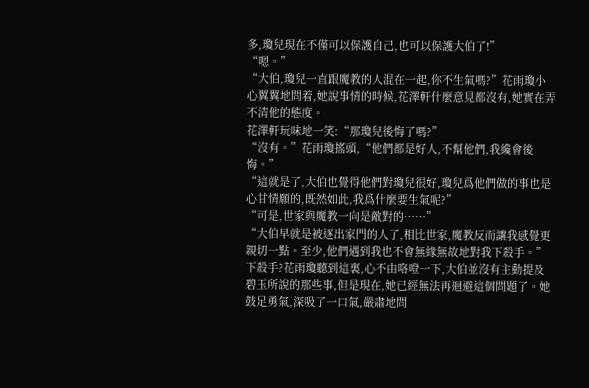多,瓊兒現在不僅可以保護自己,也可以保護大伯了!”
“嗯。”
“大伯,瓊兒一直跟魔教的人混在一起,你不生氣嗎?”花雨瓊小心翼翼地問着,她說事情的時候,花澤軒什麼意見都沒有,她實在弄不清他的態度。
花澤軒玩味地一笑:“那瓊兒後悔了嗎?”
“沒有。”花雨瓊搖頭,“他們都是好人,不幫他們,我纔會後悔。”
“這就是了,大伯也覺得他們對瓊兒很好,瓊兒爲他們做的事也是心甘情願的,既然如此,我爲什麼要生氣呢?”
“可是,世家與魔教一向是敵對的……”
“大伯早就是被逐出家門的人了,相比世家,魔教反而讓我感覺更親切一點。至少,他們遇到我也不會無緣無故地對我下殺手。”
下殺手?花雨瓊聽到這裏,心不由咯噔一下,大伯並沒有主動提及碧玉所說的那些事,但是現在,她已經無法再迴避這個問題了。她鼓足勇氣,深吸了一口氣,嚴肅地問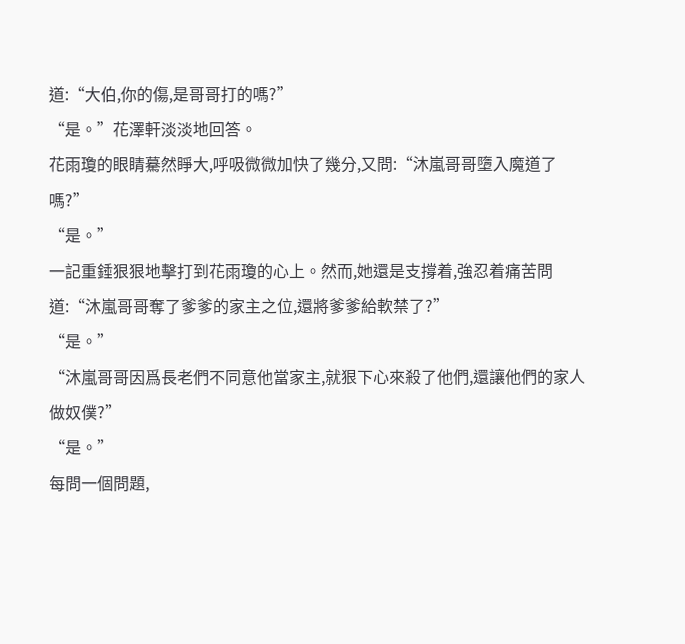道:“大伯,你的傷,是哥哥打的嗎?”
“是。”花澤軒淡淡地回答。
花雨瓊的眼睛驀然睜大,呼吸微微加快了幾分,又問:“沐嵐哥哥墮入魔道了嗎?”
“是。”
一記重錘狠狠地擊打到花雨瓊的心上。然而,她還是支撐着,強忍着痛苦問道:“沐嵐哥哥奪了爹爹的家主之位,還將爹爹給軟禁了?”
“是。”
“沐嵐哥哥因爲長老們不同意他當家主,就狠下心來殺了他們,還讓他們的家人做奴僕?”
“是。”
每問一個問題,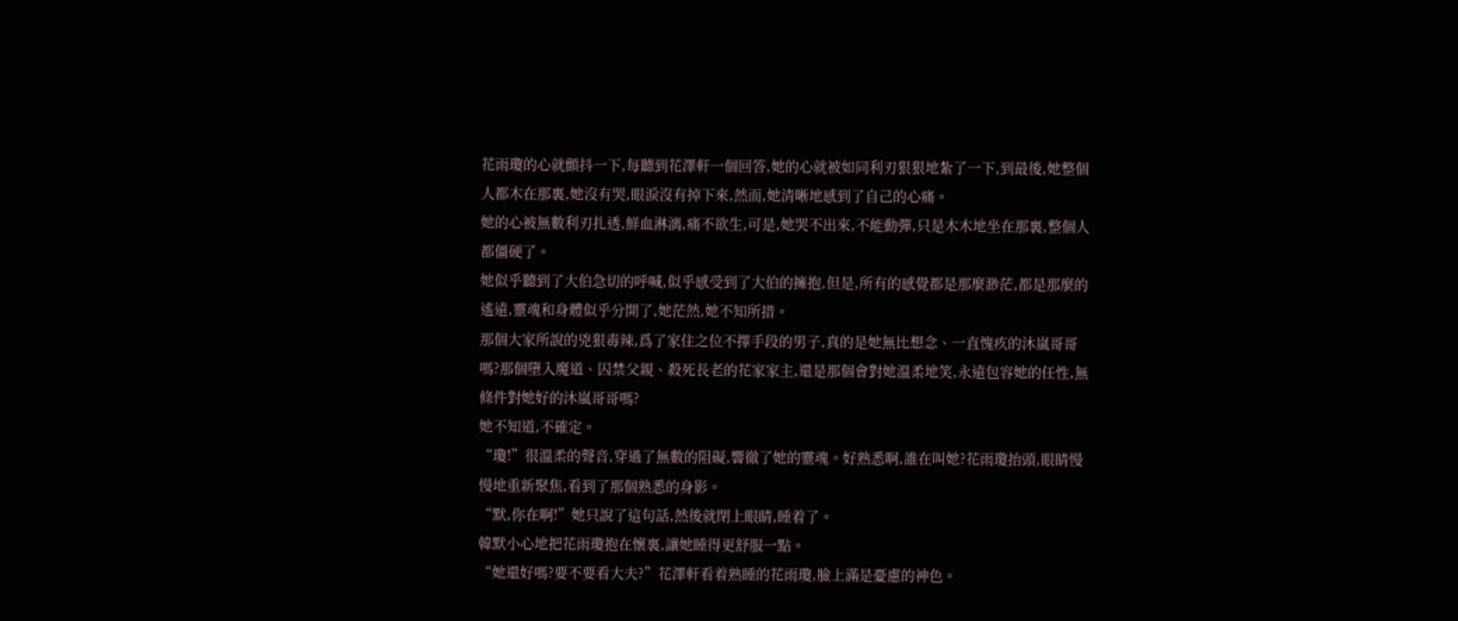花雨瓊的心就顫抖一下,每聽到花澤軒一個回答,她的心就被如同利刃狠狠地紮了一下,到最後,她整個人都木在那裏,她沒有哭,眼淚沒有掉下來,然而,她清晰地感到了自己的心痛。
她的心被無數利刃扎透,鮮血淋漓,痛不欲生,可是,她哭不出來,不能動彈,只是木木地坐在那裏,整個人都僵硬了。
她似乎聽到了大伯急切的呼喊,似乎感受到了大伯的擁抱,但是,所有的感覺都是那麼渺茫,都是那麼的遙遠,靈魂和身體似乎分開了,她茫然,她不知所措。
那個大家所說的兇狠毒辣,爲了家住之位不擇手段的男子,真的是她無比想念、一直愧疚的沐嵐哥哥嗎?那個墮入魔道、囚禁父親、殺死長老的花家家主,還是那個會對她溫柔地笑,永遠包容她的任性,無條件對她好的沐嵐哥哥嗎?
她不知道,不確定。
“瓊!”很溫柔的聲音,穿過了無數的阻礙,響徹了她的靈魂。好熟悉啊,誰在叫她?花雨瓊抬頭,眼睛慢慢地重新聚焦,看到了那個熟悉的身影。
“默,你在啊!”她只說了這句話,然後就閉上眼睛,睡着了。
韓默小心地把花雨瓊抱在懷裏,讓她睡得更舒服一點。
“她還好嗎?要不要看大夫?”花澤軒看着熟睡的花雨瓊,臉上滿是憂慮的神色。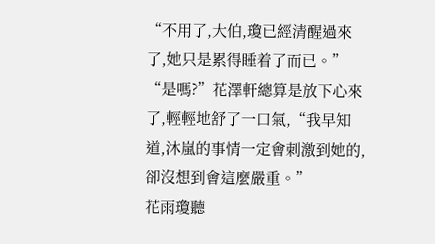“不用了,大伯,瓊已經清醒過來了,她只是累得睡着了而已。”
“是嗎?”花澤軒總算是放下心來了,輕輕地舒了一口氣,“我早知道,沐嵐的事情一定會刺激到她的,卻沒想到會這麼嚴重。”
花雨瓊聽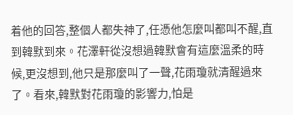着他的回答,整個人都失神了,任憑他怎麼叫都叫不醒,直到韓默到來。花澤軒從沒想過韓默會有這麼溫柔的時候,更沒想到,他只是那麼叫了一聲,花雨瓊就清醒過來了。看來,韓默對花雨瓊的影響力,怕是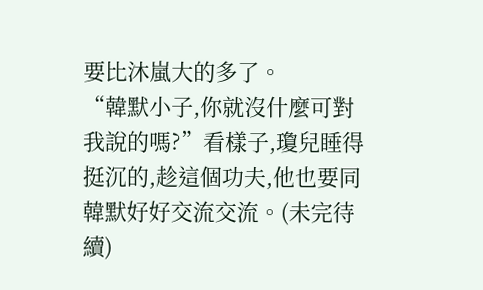要比沐嵐大的多了。
“韓默小子,你就沒什麼可對我說的嗎?”看樣子,瓊兒睡得挺沉的,趁這個功夫,他也要同韓默好好交流交流。(未完待續)